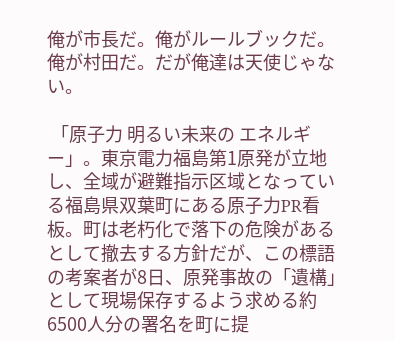俺が市長だ。俺がルールブックだ。俺が村田だ。だが俺達は天使じゃない。

 「原子力 明るい未来の エネルギー」。東京電力福島第1原発が立地し、全域が避難指示区域となっている福島県双葉町にある原子力PR看板。町は老朽化で落下の危険があるとして撤去する方針だが、この標語の考案者が8日、原発事故の「遺構」として現場保存するよう求める約6500人分の署名を町に提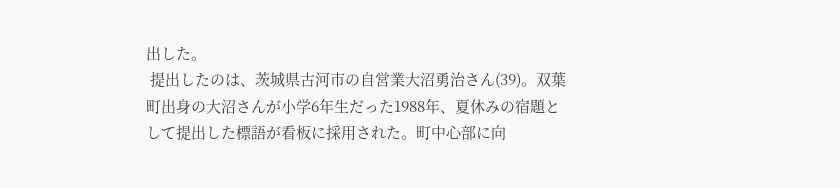出した。
 提出したのは、茨城県古河市の自営業大沼勇治さん(39)。双葉町出身の大沼さんが小学6年生だった1988年、夏休みの宿題として提出した標語が看板に採用された。町中心部に向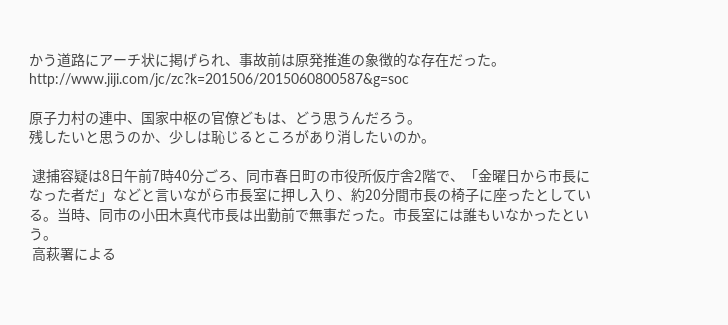かう道路にアーチ状に掲げられ、事故前は原発推進の象徴的な存在だった。
http://www.jiji.com/jc/zc?k=201506/2015060800587&g=soc

原子力村の連中、国家中枢の官僚どもは、どう思うんだろう。
残したいと思うのか、少しは恥じるところがあり消したいのか。

 逮捕容疑は8日午前7時40分ごろ、同市春日町の市役所仮庁舎2階で、「金曜日から市長になった者だ」などと言いながら市長室に押し入り、約20分間市長の椅子に座ったとしている。当時、同市の小田木真代市長は出勤前で無事だった。市長室には誰もいなかったという。
 高萩署による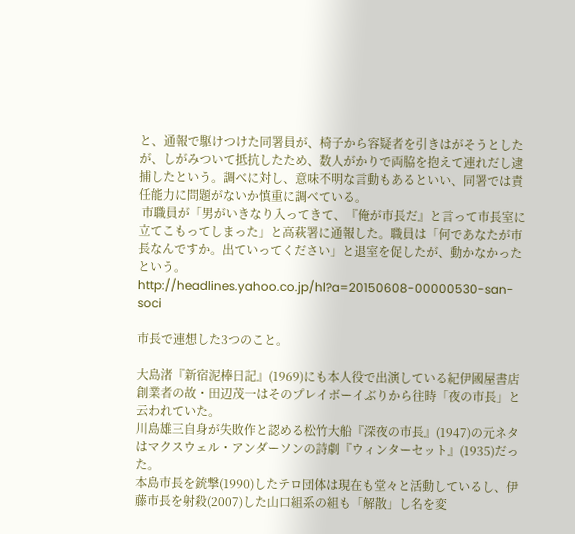と、通報で駆けつけた同署員が、椅子から容疑者を引きはがそうとしたが、しがみついて抵抗したため、数人がかりで両脇を抱えて連れだし逮捕したという。調べに対し、意味不明な言動もあるといい、同署では責任能力に問題がないか慎重に調べている。
 市職員が「男がいきなり入ってきて、『俺が市長だ』と言って市長室に立てこもってしまった」と高萩署に通報した。職員は「何であなたが市長なんですか。出ていってください」と退室を促したが、動かなかったという。
http://headlines.yahoo.co.jp/hl?a=20150608-00000530-san-soci

市長で連想した3つのこと。

大島渚『新宿泥棒日記』(1969)にも本人役で出演している紀伊國屋書店創業者の故・田辺茂一はそのプレイボーイぶりから往時「夜の市長」と云われていた。
川島雄三自身が失敗作と認める松竹大船『深夜の市長』(1947)の元ネタはマクスウェル・アンダーソンの詩劇『ウィンターセット』(1935)だった。
本島市長を銃撃(1990)したテロ団体は現在も堂々と活動しているし、伊藤市長を射殺(2007)した山口組系の組も「解散」し名を変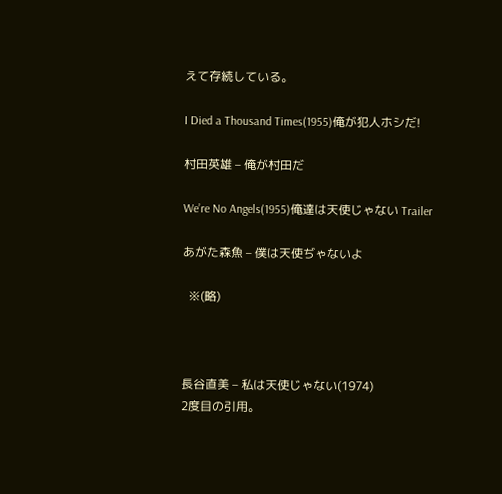えて存続している。

I Died a Thousand Times(1955)俺が犯人ホシだ!

村田英雄 – 俺が村田だ

We’re No Angels(1955)俺達は天使じゃない Trailer

あがた森魚 – 僕は天使ぢゃないよ

  ※(略)



長谷直美 – 私は天使じゃない(1974)
2度目の引用。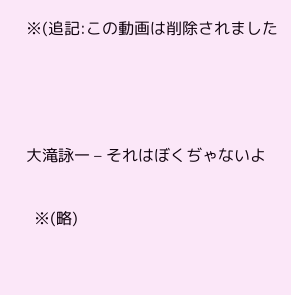※(追記:この動画は削除されました



大滝詠一 – それはぼくぢゃないよ

  ※(略)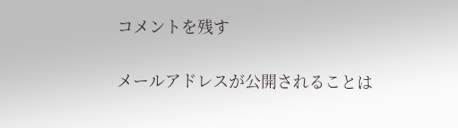コメントを残す

メールアドレスが公開されることは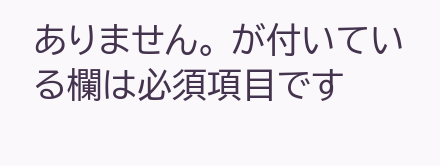ありません。 が付いている欄は必須項目です